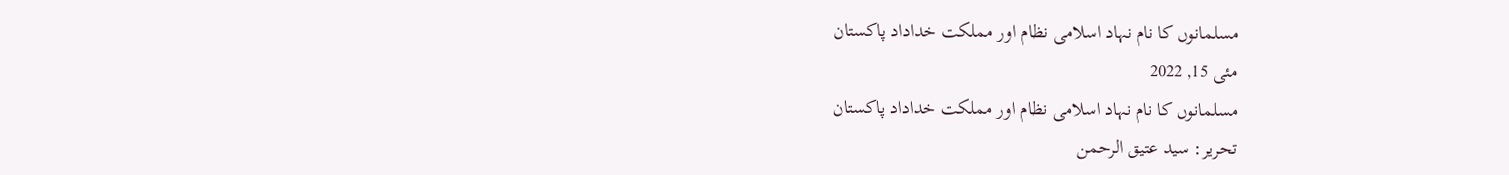مسلمانوں کا نام نہاد اسلامی نظام اور مملکت خداداد پاکستان
مئی 15, 2022
مسلمانوں کا نام نہاد اسلامی نظام اور مملکت خداداد پاکستان
تحریر: سید عتیق الرحمن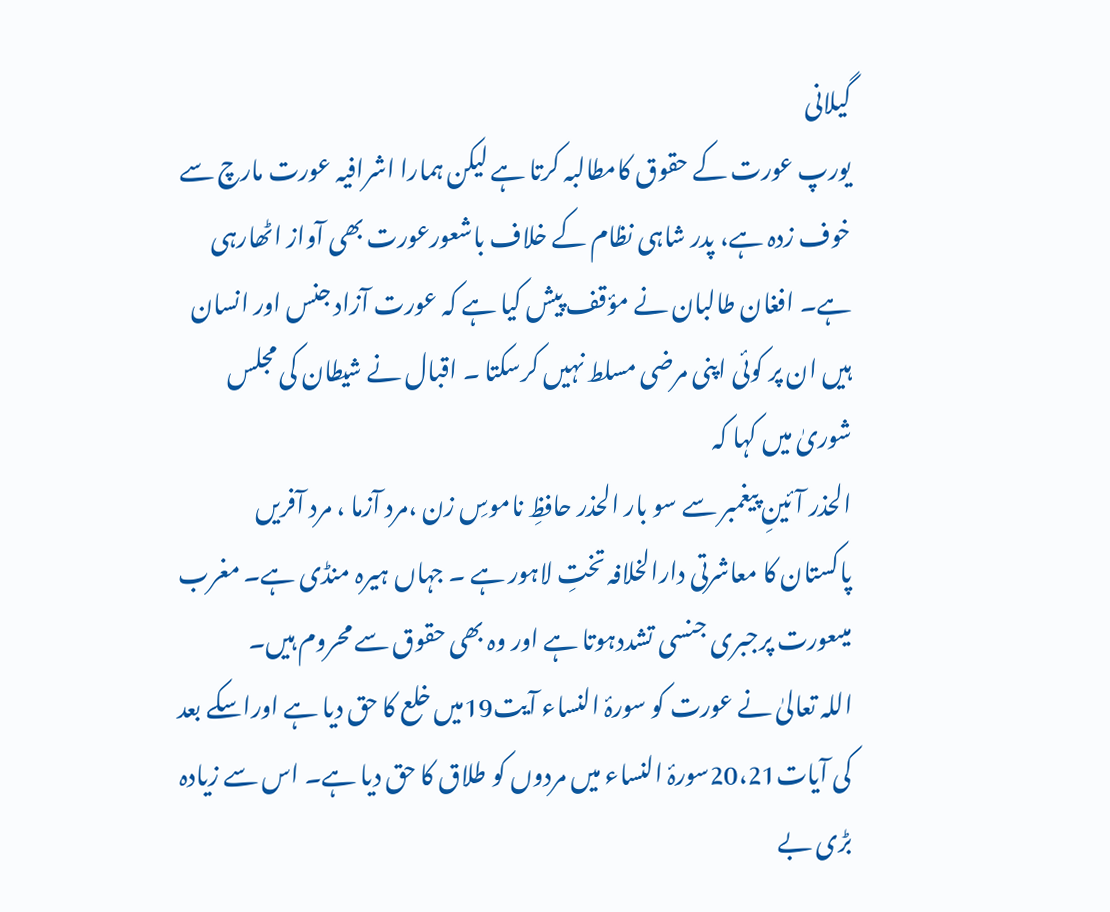گیلانی
یورپ عورت کے حقوق کامطالبہ کرتا ہے لیکن ہمارا اشرافیہ عورت مارچ سے خوف زدہ ہے، پدر شاہی نظام کے خلاف باشعورعورت بھی آواز اٹھارہی ہے۔ افغان طالبان نے مؤقف پیش کیا ہے کہ عورت آزاد جنس اور انسان ہیں ان پر کوئی اپنی مرضی مسلط نہیں کرسکتا ۔ اقبال نے شیطان کی مجلس شوریٰ میں کہا کہ
الحذر آئینِ پیغمبر سے سو بار الحذر حافظِ ناموسِ زن ،مرد آزما ، مرد آفریں
پاکستان کا معاشرتی دارالخلافہ تختِ لاہور ہے ۔ جہاں ہیرہ منڈی ہے۔ مغرب میںعورت پرجبری جنسی تشددہوتا ہے اور وہ بھی حقوق سے محروم ہیں۔
اللہ تعالیٰ نے عورت کو سورۂ النساء آیت19میں خلع کا حق دیا ہے اوراسکے بعد کی آیات20،21سورۂ النساء میں مردوں کو طلاق کا حق دیا ہے۔ اس سے زیادہ بڑی بے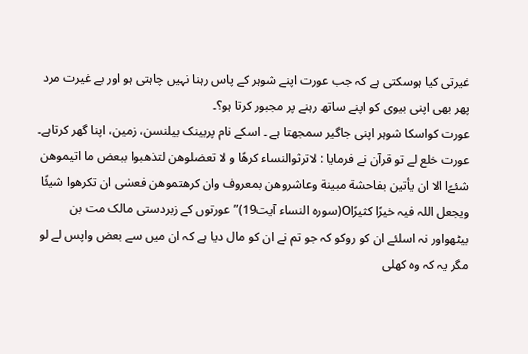غیرتی کیا ہوسکتی ہے کہ جب عورت اپنے شوہر کے پاس رہنا نہیں چاہتی ہو اور بے غیرت مرد پھر بھی اپنی بیوی کو اپنے ساتھ رہنے پر مجبور کرتا ہو؟۔
عورت کواسکا شوہر اپنی جاگیر سمجھتا ہے ۔ اسکے نام پربینک بیلنسن، زمین، اپنا گھر کرتاہے۔ عورت خلع لے تو قرآن نے فرمایا : لاترثوالنساء کرھًا و لا تعضلوھن لتذھبوا ببعض ما اتیموھن شئےًا الا ان یأتین بفاحشة مبینة وعاشروھن بمعروف وان کرھتموھن فعسٰی ان تکرھوا شیئًا ویجعل اللہ فیہ خیرًا کثیرًاO(سورہ النساء آیت19)” عورتوں کے زبردستی مالک مت بن بیٹھواور نہ اسلئے ان کو روکو کہ جو تم نے ان کو مال دیا ہے کہ ان میں سے بعض واپس لے لو مگر یہ کہ وہ کھلی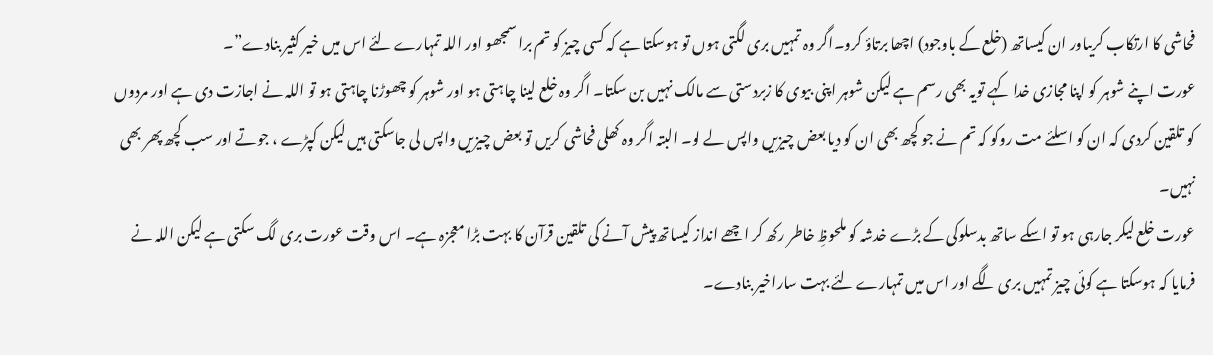فحاشی کا ارتکاب کریںاور ان کیساتھ (خلع کے باوجود) اچھا برتاؤ کرو۔اگر وہ تمہیں بری لگتی ہوں تو ہوسکتا ہے کہ کسی چیز کو تم برا سمجھو اور اللہ تمہارے لئے اس میں خیر کثیر بنادے”۔
عورت اپنے شوہر کو اپنا مجازی خدا کہے تویہ بھی رسم ہے لیکن شوہر اپنی بیوی کا زبردستی سے مالک نہیں بن سکتا۔ اگر وہ خلع لینا چاہتی ہو اور شوہر کو چھوڑنا چاہتی ہو تو اللہ نے اجازت دی ہے اور مردوں کو تلقین کردی کہ ان کو اسلئے مت روکو کہ تم نے جو کچھ بھی ان کو دیا بعض چیزیں واپس لے لو۔ البتہ اگر وہ کھلی فحاشی کریں تو بعض چیزیں واپس لی جاسکتی ہیں لیکن کپڑے ، جوتے اور سب کچھ پھر بھی نہیں۔
عورت خلع لیکر جارہی ہو تو اسکے ساتھ بدسلوکی کے بڑے خدشہ کو ملحوظِ خاطر رکھ کر اچھے انداز کیساتھ پیش آنے کی تلقین قرآن کا بہت بڑا معجزہ ہے۔ اس وقت عورت بری لگ سکتی ہے لیکن اللہ نے فرمایا کہ ہوسکتا ہے کوئی چیز تمہیں بری لگے اور اس میں تمہارے لئے بہت ساراخیر بنادے۔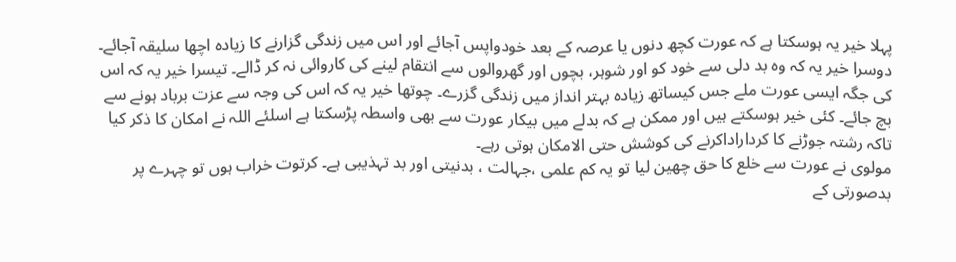پہلا خیر یہ ہوسکتا ہے کہ عورت کچھ دنوں یا عرصہ کے بعد خودواپس آجائے اور اس میں زندگی گزارنے کا زیادہ اچھا سلیقہ آجائے۔ دوسرا خیر یہ کہ وہ بد دلی سے خود کو اور شوہر، بچوں اور گھروالوں سے انتقام لینے کی کاروائی نہ کر ڈالے۔ تیسرا خیر یہ کہ اس کی جگہ ایسی عورت ملے جس کیساتھ زیادہ بہتر انداز میں زندگی گزرے۔ چوتھا خیر یہ کہ اس کی وجہ سے عزت برباد ہونے سے بچ جائے۔ کئی خیر ہوسکتے ہیں اور ممکن ہے کہ بدلے میں بیکار عورت سے بھی واسطہ پڑسکتا ہے اسلئے اللہ نے امکان کا ذکر کیا تاکہ رشتہ جوڑنے کا کرداراداکرنے کی کوشش حتی الامکان ہوتی رہے۔
مولوی نے عورت سے خلع کا حق چھین لیا تو یہ کم علمی ،جہالت ، بدنیتی اور بد تہذیبی ہے۔ کرتوت خراب ہوں تو چہرے پر بدصورتی کے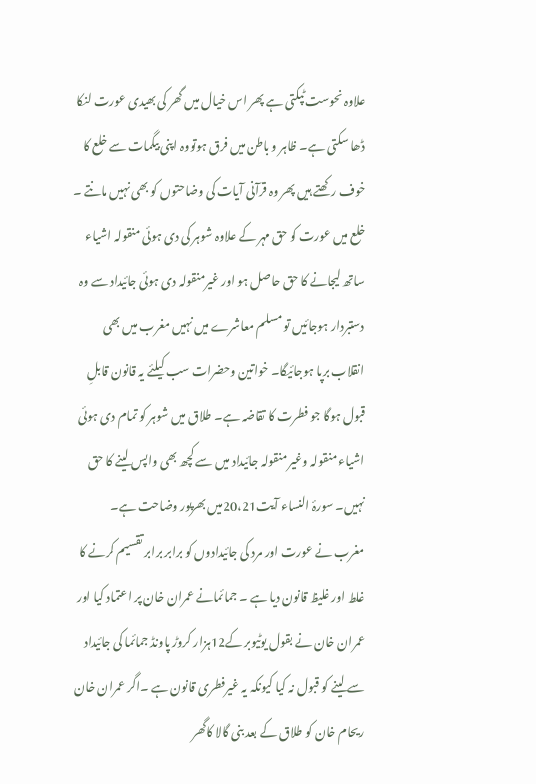علاوہ نحوست ٹپکتی ہے پھر اس خیال میں گھر کی بھیدی عورت لنکا ڈھا سکتی ہے۔ ظاہر و باطن میں فرق ہوتووہ اپنی بیگمات سے خلع کا خوف رکھتے ہیں پھر وہ قرآنی آیات کی وضاحتوں کو بھی نہیں مانتے ۔ خلع میں عورت کو حق مہر کے علاوہ شوہر کی دی ہوئی منقولہ اشیاء ساتھ لیجانے کا حق حاصل ہو اور غیرمنقولہ دی ہوئی جائیداد سے وہ دستبردار ہوجائیں تو مسلم معاشرے میں نہیں مغرب میں بھی انقلاب برپا ہوجائیگا۔ خواتین وحضرات سب کیلئے یہ قانون قابلِ قبول ہوگا جو فطرت کا تقاضہ ہے۔ طلاق میں شوہر کو تمام دی ہوئی اشیاء منقولہ وغیر منقولہ جائیداد میں سے کچھ بھی واپس لینے کا حق نہیں۔ سورۂ النساء آیت20،21میں بھرپور وضاحت ہے۔
مغرب نے عورت اور مرد کی جائیدادوں کو برابر برابر تقسیم کرنے کا غلط اور غلیظ قانون دیا ہے ۔ جمائمانے عمران خان پر اعتماد کیا اور عمران خان نے بقول یوٹیوبر کے12ہزار کروڑ پاونڈ جمائما کی جائیداد سے لینے کو قبول نہ کیا کیونکہ یہ غیرفطری قانون ہے ۔اگر عمران خان ریحام خان کو طلاق کے بعد بنی گالا کاگھر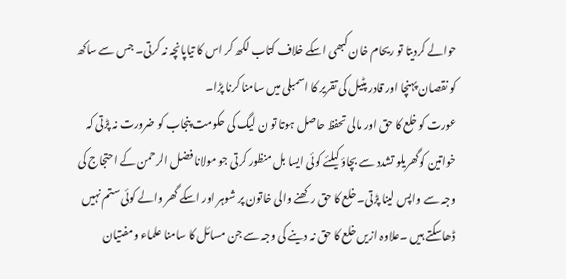حوالے کردیتا تو ریحام خان کبھی اسکے خلاف کتاب لکھ کر اس کا تیاپانچہ نہ کرتی۔ جس سے ساکھ کو نقصان پہنچا اور قادر پٹیل کی تقریر کا اسمبلی میں سامنا کرنا پڑا۔
عورت کو خلع کا حق اور مالی تحفظ حاصل ہوتا تو ن لیگ کی حکومت پنجاب کو ضرورت نہ پڑتی کہ خواتین کوگھریلو تشدد سے بچاؤ کیلئے کوئی ایسا بل منظور کرتی جو مولانا فضل الرحمن کے احتجاج کی وجہ سے واپس لینا پڑتی۔ خلع کا حق رکھنے والی خاتون پر شوہر اور اسکے گھر والے کوئی ستم نہیں ڈھاسکتے ہیں ۔علاوہ ازیں خلع کا حق نہ دینے کی وجہ سے جن مسائل کا سامنا علماء ومفتیان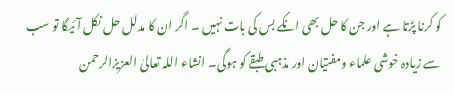کو کرنا پڑتا ہے اور جن کا حل بھی انکے بس کی بات نہیں ۔ اگر ان کا مدلل حل نکل آئیگا تو سب سے زیادہ خوشی علماء ومفتیان اور مذہبی طبقے کو ہوگی۔ انشاء اللہ تعالیٰ العزیزالرحمن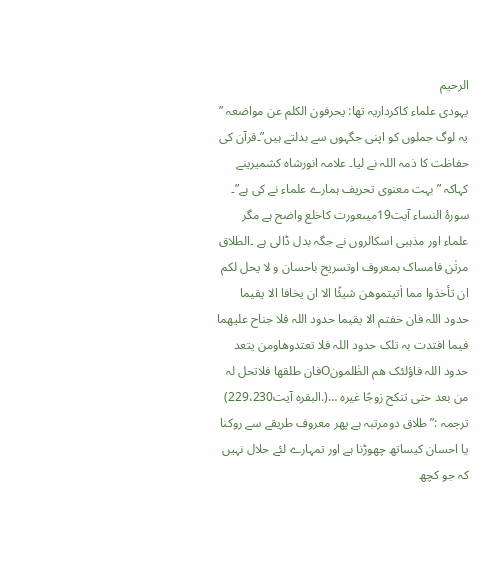الرحیم
یہودی علماء کاکرداریہ تھا: یحرفون الکلم عن مواضعہ ” یہ لوگ جملوں کو اپنی جگہوں سے بدلتے ہیں”۔قرآن کی حفاظت کا ذمہ اللہ نے لیا۔ علامہ انورشاہ کشمیرینے کہاکہ ”بہت معنوی تحریف ہمارے علماء نے کی ہے”۔ سورۂ النساء آیت19میںعورت کاخلع واضح ہے مگر علماء اور مذہبی اسکالروں نے جگہ بدل ڈالی ہے ۔الطلاق مرتٰن فامساک بمعروف اوتسریح باحسان و لا یحل لکم ان تأخذوا مما اٰتیتموھن شیئًا الا ان یخافا الا یقیما حدود اللہ فان خفتم الا یقیما حدود اللہ فلا جناح علیھما فیما افتدت بہ تلک حدود اللہ فلا تعتدوھاومن یتعد حدود اللہ فاؤلئک ھم الظٰلمونOفان طلقھا فلاتحل لہ من بعد حتی تنکح زوجًا غیرہ …(.البقرہ آیت229،230)
ترجمہ :” طلاق دومرتبہ ہے پھر معروف طریقے سے روکنا یا احسان کیساتھ چھوڑنا ہے اور تمہارے لئے حلال نہیں کہ جو کچھ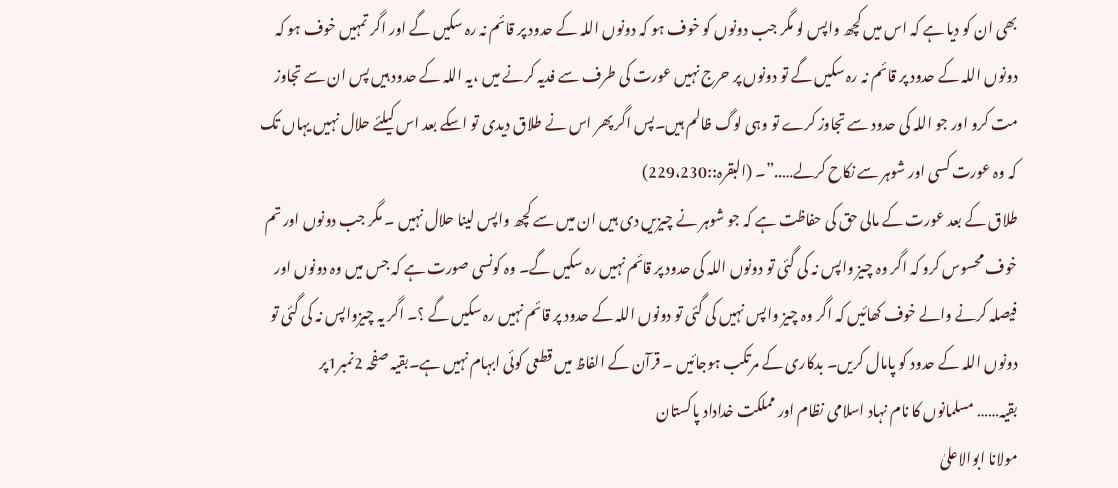بھی ان کو دیا ہے کہ اس میں کچھ واپس لو مگر جب دونوں کو خوف ہو کہ دونوں اللہ کے حدود پر قائم نہ رہ سکیں گے اور اگر تمہیں خوف ہو کہ دونوں اللہ کے حدود پر قائم نہ رہ سکیں گے تو دونوں پر حرج نہیں عورت کی طرف سے فدیہ کرنے میں ،یہ اللہ کے حدود ہیں پس ان سے تجاوز مت کرو اور جو اللہ کی حدود سے تجاوز کرے تو وہی لوگ ظالم ہیں۔پس اگر پھر اس نے طلاق دیدی تو اسکے بعد اس کیلئے حلال نہیں یہاں تک کہ وہ عورت کسی اور شوہر سے نکاح کرلے…..”۔ (البقرہ::229،230)
طلاق کے بعد عورت کے مالی حق کی حفاظت ہے کہ جو شوہر نے چیزیں دی ہیں ان میں سے کچھ واپس لینا حلال نہیں ۔ مگر جب دونوں اور تم خوف محسوس کرو کہ اگر وہ چیز واپس نہ کی گئی تو دونوں اللہ کی حدود پر قائم نہیں رہ سکیں گے۔ وہ کونسی صورت ہے کہ جس میں وہ دونوں اور فیصلہ کرنے والے خوف کھائیں کہ اگر وہ چیز واپس نہیں کی گئی تو دونوں اللہ کے حدود پر قائم نہیں رہ سکیں گے ؟۔ اگر یہ چیزواپس نہ کی گئی تو دونوں اللہ کے حدود کو پامال کریں۔ بدکاری کے مرتکب ہوجائیں ۔ قرآن کے الفاظ میں قطعی کوئی ابہام نہیں ہے۔بقیہ صفحہ 2نمبر1پر
بقیہ…… مسلمانوں کا نام نہاد اسلامی نظام اور مملکت خداداد پاکستان
مولانا ابوالاعلیٰ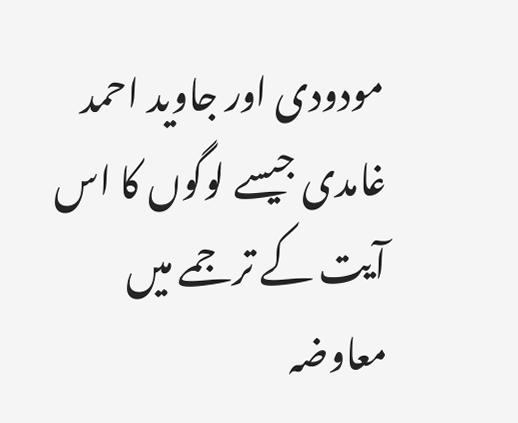مودودی اور جاوید احمد غامدی جیسے لوگوں کا اس آیت کے ترجمے میں معاوضہ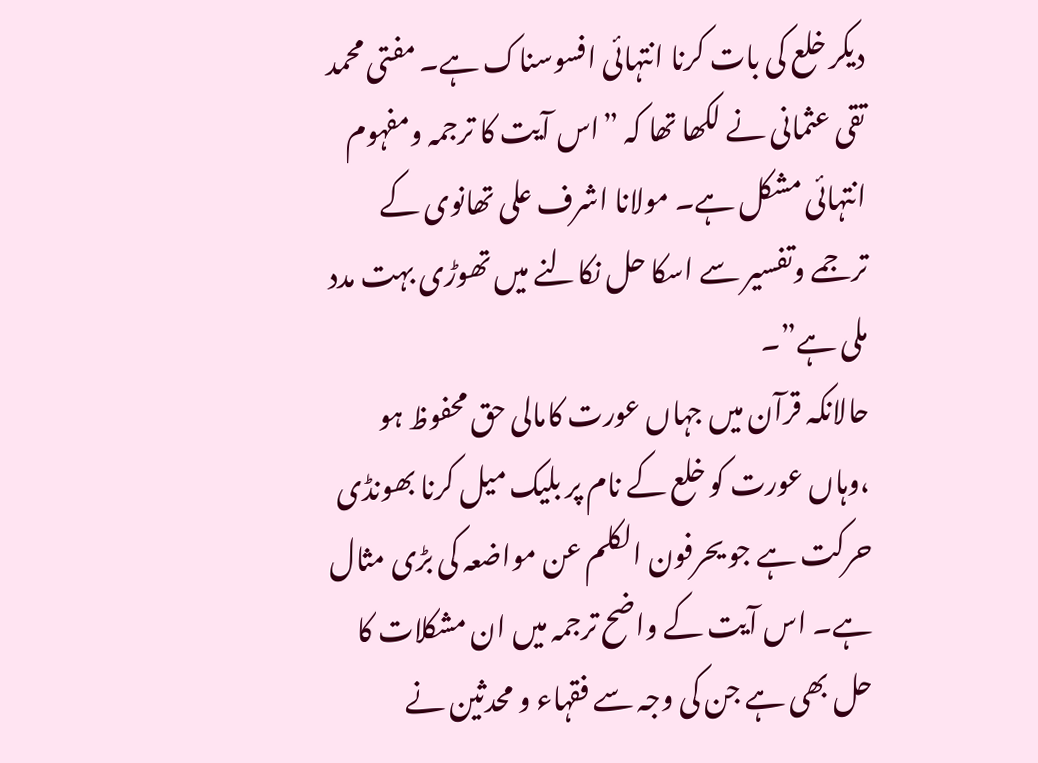دیکر خلع کی بات کرنا انتہائی افسوسناک ہے۔ مفتی محمد تقی عثمانی نے لکھا تھا کہ ”اس آیت کا ترجمہ ومفہوم انتہائی مشکل ہے۔ مولانا اشرف علی تھانوی کے ترجمے وتفسیر سے اسکا حل نکالنے میں تھوڑی بہت مدد ملی ہے”۔
حالانکہ قرآن میں جہاں عورت کامالی حق محفوظ ہو ،وہاں عورت کو خلع کے نام پر بلیک میل کرنا بھونڈی حرکت ہے جو یحرفون الکلم عن مواضعہ کی بڑی مثال ہے۔ اس آیت کے واضح ترجمہ میں ان مشکلات کا حل بھی ہے جن کی وجہ سے فقہاء و محدثین نے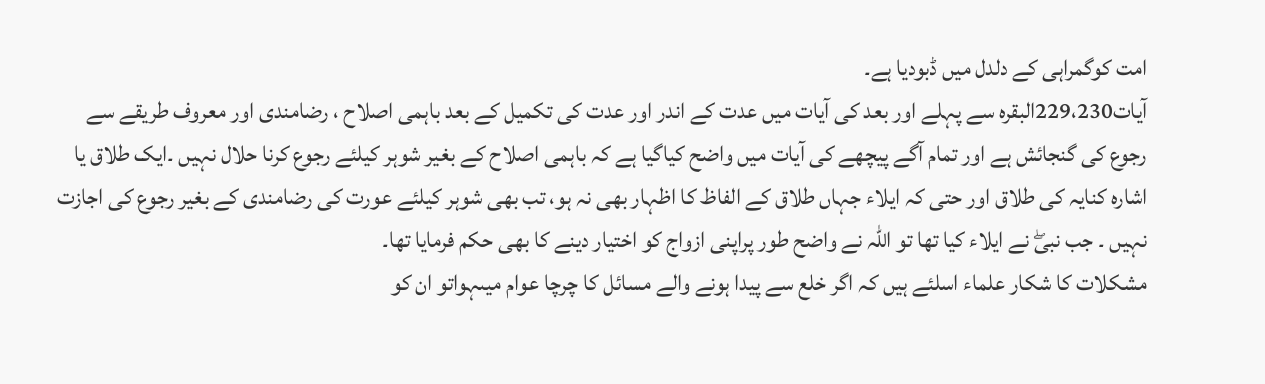امت کوگمراہی کے دلدل میں ڈبودیا ہے۔
آیات229،230البقرہ سے پہلے اور بعد کی آیات میں عدت کے اندر اور عدت کی تکمیل کے بعد باہمی اصلاح ، رضامندی اور معروف طریقے سے رجوع کی گنجائش ہے اور تمام آگے پیچھے کی آیات میں واضح کیاگیا ہے کہ باہمی اصلاح کے بغیر شوہر کیلئے رجوع کرنا حلال نہیں ۔ایک طلاق یا اشارہ کنایہ کی طلاق اور حتی کہ ایلاء جہاں طلاق کے الفاظ کا اظہار بھی نہ ہو، تب بھی شوہر کیلئے عورت کی رضامندی کے بغیر رجوع کی اجازت نہیں ۔ جب نبیۖ نے ایلاء کیا تھا تو اللہ نے واضح طور پراپنی ازواج کو اختیار دینے کا بھی حکم فرمایا تھا۔
مشکلات کا شکار علماء اسلئے ہیں کہ اگر خلع سے پیدا ہونے والے مسائل کا چرچا عوام میںہواتو ان کو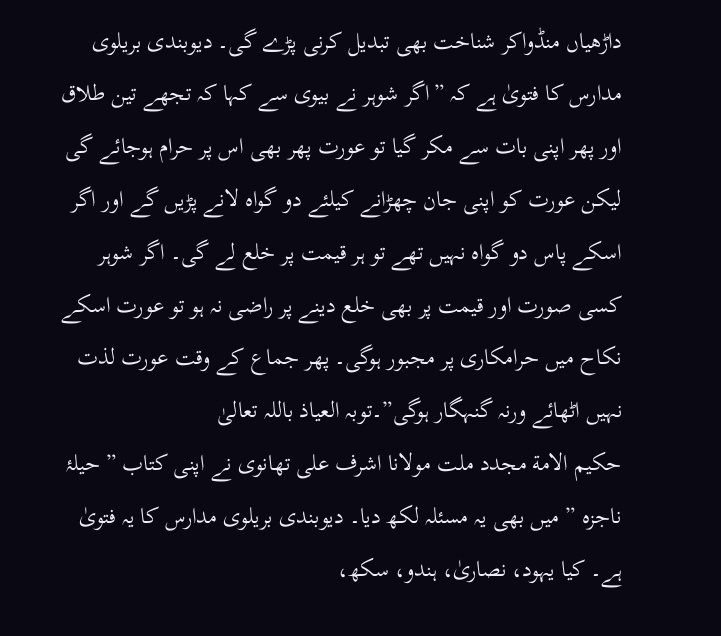داڑھیاں منڈواکر شناخت بھی تبدیل کرنی پڑے گی۔ دیوبندی بریلوی مدارس کا فتویٰ ہے کہ ”اگر شوہر نے بیوی سے کہا کہ تجھے تین طلاق اور پھر اپنی بات سے مکر گیا تو عورت پھر بھی اس پر حرام ہوجائے گی لیکن عورت کو اپنی جان چھڑانے کیلئے دو گواہ لانے پڑیں گے اور اگر اسکے پاس دو گواہ نہیں تھے تو ہر قیمت پر خلع لے گی۔ اگر شوہر کسی صورت اور قیمت پر بھی خلع دینے پر راضی نہ ہو تو عورت اسکے نکاح میں حرامکاری پر مجبور ہوگی۔ پھر جماع کے وقت عورت لذت نہیں اٹھائے ورنہ گنہگار ہوگی”۔توبہ العیاذ باللہ تعالیٰ
حکیم الامة مجدد ملت مولانا اشرف علی تھانوی نے اپنی کتاب ” حیلۂ ناجزہ ” میں بھی یہ مسئلہ لکھ دیا۔ دیوبندی بریلوی مدارس کا یہ فتویٰ ہے۔ کیا یہود، نصاریٰ، ہندو، سکھ،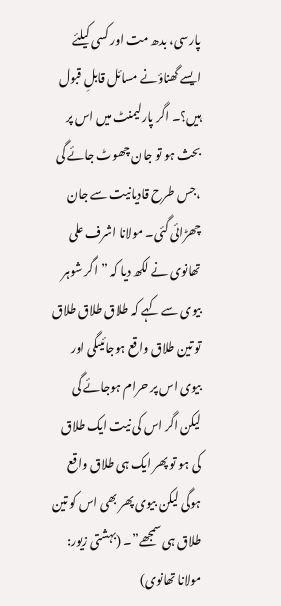پارسی، بدھ مت اور کسی کیلئے ایسے گھناؤنے مسائل قابلِ قبول ہیں؟۔ اگر پارلیمنٹ میں اس پر بحث ہو تو جان چھوٹ جائے گی ،جس طرح قادیانیت سے جان چھڑائی گئی۔ مولانا اشرف علی تھانوی نے لکھ دیا کہ ”اگر شوہر بیوی سے کہے کہ طلاق طلاق طلاق تو تین طلاق واقع ہوجائیںگی اور بیوی اس پر حرام ہوجائے گی لیکن اگر اس کی نیت ایک طلاق کی ہو تو پھر ایک ہی طلاق واقع ہوگی لیکن بیوی پھر بھی اس کو تین طلاق ہی سمجھے”۔ (بہشتی زیور: مولانا تھانوی)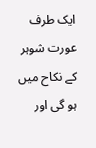ایک طرف عورت شوہر کے نکاح میں ہو گی اور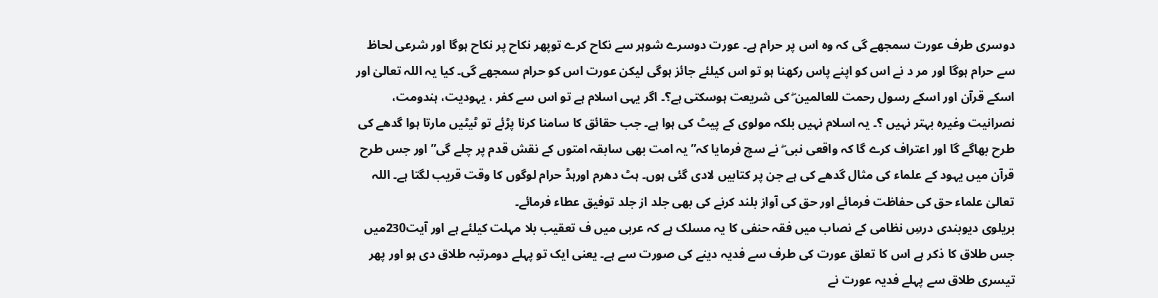دوسری طرف عورت سمجھے گی کہ وہ اس پر حرام ہے۔ عورت دوسرے شوہر سے نکاح کرے توپھر نکاح پر نکاح ہوگا اور شرعی لحاظ سے حرام ہوگا اور مر د نے اس کو اپنے پاس رکھنا ہو تو اس کیلئے جائز ہوگی لیکن عورت اس کو حرام سمجھے گی۔ کیا یہ اللہ تعالیٰ اور اسکے قرآن اور اسکے رسول رحمت للعالمین ۖ کی شریعت ہوسکتی ہے؟۔ اگر یہی اسلام ہے تو اس سے کفر ، یہودیت، ہندومت، نصرانیت وغیرہ بہتر نہیں ؟۔ یہ اسلام نہیں بلکہ مولوی کے پیٹ کی ہوا ہے۔ جب حقائق کا سامنا کرنا پڑئے تو ٹیٹیں مارتا ہوا گدھے کی طرح بھاگے گا اور اعتراف کرے گا کہ واقعی نبی ۖ نے سچ فرمایا کہ” یہ امت بھی سابقہ امتوں کے نقش قدم پر چلے گی” اور جس طرح قرآن میں یہود کے علماء کی مثال گدھے کی ہے جن پر کتابیں لادی گئی ہوں۔ ہٹ دھرم اورہڈ حرام لوگوں کا وقت قریب لگتا ہے۔ اللہ تعالیٰ علماء حق کی حفاظت فرمائے اور حق کی آواز بلند کرنے کی بھی جلد از جلد توفیق عطاء فرمائے۔
بریلوی دیوبندی درسِ نظامی کے نصاب میں فقہ حنفی کا یہ مسلک ہے کہ عربی میں ف تعقیب بلا مہلت کیلئے ہے اور آیت230میں جس طلاق کا ذکر ہے اس کا تعلق عورت کی طرف سے فدیہ دینے کی صورت سے ہے۔ یعنی ایک تو پہلے دومرتبہ طلاق دی ہو اور پھر تیسری طلاق سے پہلے فدیہ عورت نے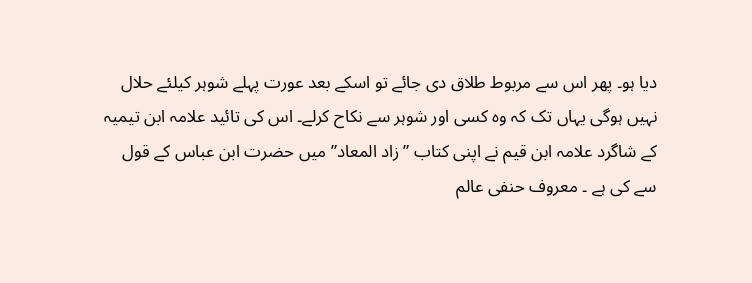دیا ہو۔ پھر اس سے مربوط طلاق دی جائے تو اسکے بعد عورت پہلے شوہر کیلئے حلال نہیں ہوگی یہاں تک کہ وہ کسی اور شوہر سے نکاح کرلے۔ اس کی تائید علامہ ابن تیمیہ کے شاگرد علامہ ابن قیم نے اپنی کتاب ”زاد المعاد” میں حضرت ابن عباس کے قول سے کی ہے ۔ معروف حنفی عالم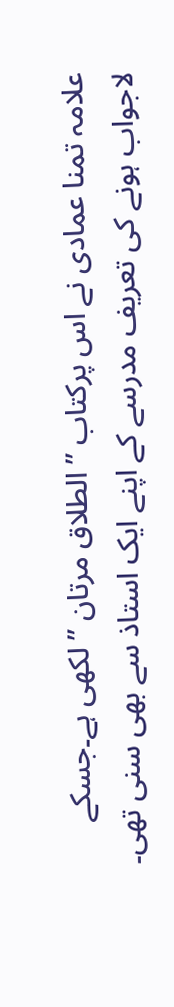علامہ تمنا عمادی نے اس پرکتاب ” الطلاق مرتان ” لکھی ہے۔جسکے لاجواب ہونے کی تعریف مدرسے کے اپنے ایک استاذ سے بھی سنی تھی۔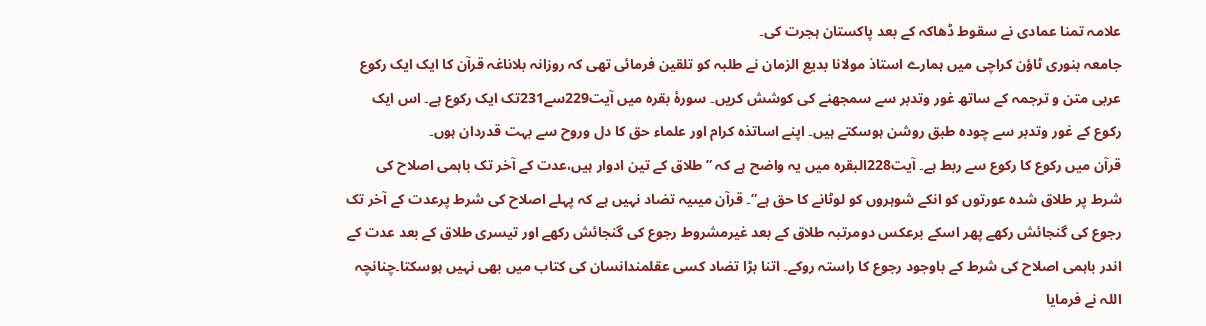علامہ تمنا عمادی نے سقوط ڈھاکہ کے بعد پاکستان ہجرت کی۔
جامعہ بنوری ٹاؤن کراچی میں ہمارے استاذ مولانا بدیع الزمان نے طلبہ کو تلقین فرمائی تھی کہ روزانہ بلاناغہ قرآن کا ایک ایک رکوع عربی متن و ترجمہ کے ساتھ غور وتدبر سے سمجھنے کی کوشش کریں۔ سورۂ بقرہ میں آیت229سے231تک ایک رکوع ہے۔ اس ایک رکوع کے غور وتدبر سے چودہ طبق روشن ہوسکتے ہیں۔ اپنے اساتذہ کرام اور علماء حق کا دل وروح سے بہت قدردان ہوں۔
قرآن میں رکوع کا رکوع سے ربط ہے۔ آیت228البقرہ میں یہ واضح ہے کہ ”طلاق کے تین ادوار ہیں،عدت کے آخر تک باہمی اصلاح کی شرط پر طلاق شدہ عورتوں کو انکے شوہروں کو لوٹانے کا حق ہے”۔ قرآن میںیہ تضاد نہیں ہے کہ پہلے اصلاح کی شرط پرعدت کے آخر تک رجوع کی گنجائش رکھے پھر اسکے برعکس دومرتبہ طلاق کے بعد غیرمشروط رجوع کی گنجائش رکھے اور تیسری طلاق کے بعد عدت کے اندر باہمی اصلاح کی شرط کے باوجود رجوع کا راستہ روکے۔ اتنا بڑا تضاد کسی عقلمندانسان کی کتاب میں بھی نہیں ہوسکتا۔چنانچہ اللہ نے فرمایا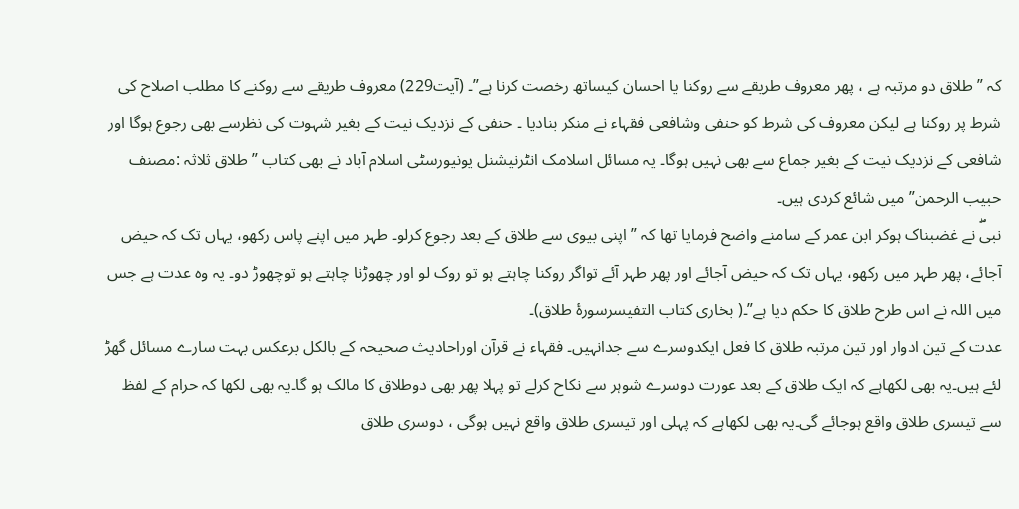کہ ” طلاق دو مرتبہ ہے ، پھر معروف طریقے سے روکنا یا احسان کیساتھ رخصت کرنا ہے”۔ (آیت229) معروف طریقے سے روکنے کا مطلب اصلاح کی شرط پر روکنا ہے لیکن معروف کی شرط کو حنفی وشافعی فقہاء نے منکر بنادیا ۔ حنفی کے نزدیک نیت کے بغیر شہوت کی نظرسے بھی رجوع ہوگا اور شافعی کے نزدیک نیت کے بغیر جماع سے بھی نہیں ہوگا۔ یہ مسائل اسلامک انٹرنیشنل یونیورسٹی اسلام آباد نے بھی کتاب ” طلاق ثلاثہ :مصنف حبیب الرحمن” میں شائع کردی ہیں۔
نبیۖ نے غضبناک ہوکر ابن عمر کے سامنے واضح فرمایا تھا کہ ” اپنی بیوی سے طلاق کے بعد رجوع کرلو۔ طہر میں اپنے پاس رکھو، یہاں تک کہ حیض آجائے، پھر طہر میں رکھو، یہاں تک کہ حیض آجائے اور پھر طہر آئے تواگر روکنا چاہتے ہو تو روک لو اور چھوڑنا چاہتے ہو توچھوڑ دو۔ یہ وہ عدت ہے جس میں اللہ نے اس طرح طلاق کا حکم دیا ہے”۔( بخاری کتاب التفیسرسورۂ طلاق)۔
عدت کے تین ادوار اور تین مرتبہ طلاق کا فعل ایکدوسرے سے جدانہیں۔ فقہاء نے قرآن اوراحادیث صحیحہ کے بالکل برعکس بہت سارے مسائل گھڑ لئے ہیں۔یہ بھی لکھاہے کہ ایک طلاق کے بعد عورت دوسرے شوہر سے نکاح کرلے تو پہلا پھر بھی دوطلاق کا مالک ہو گا۔یہ بھی لکھا کہ حرام کے لفظ سے تیسری طلاق واقع ہوجائے گی۔یہ بھی لکھاہے کہ پہلی اور تیسری طلاق واقع نہیں ہوگی ، دوسری طلاق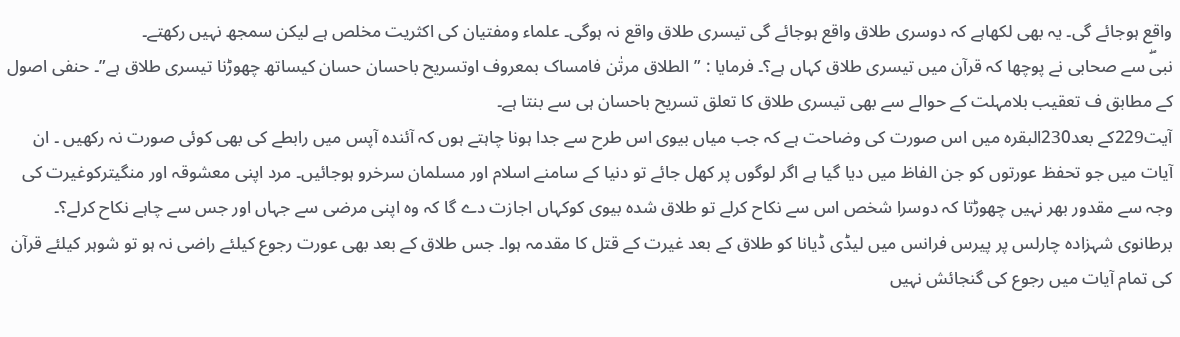واقع ہوجائے گی۔ یہ بھی لکھاہے کہ دوسری طلاق واقع ہوجائے گی تیسری طلاق واقع نہ ہوگی۔ علماء ومفتیان کی اکثریت مخلص ہے لیکن سمجھ نہیں رکھتے۔
نبیۖ سے صحابی نے پوچھا کہ قرآن میں تیسری طلاق کہاں ہے؟۔ فرمایا : ”الطلاق مرتٰن فامساک بمعروف اوتسریح باحسان حسان کیساتھ چھوڑنا تیسری طلاق ہے”۔ حنفی اصول کے مطابق ف تعقیب بلامہلت کے حوالے سے بھی تیسری طلاق کا تعلق تسریح باحسان ہی سے بنتا ہے۔
آیت229کے بعد230البقرہ میں اس صورت کی وضاحت ہے کہ جب میاں بیوی اس طرح سے جدا ہونا چاہتے ہوں کہ آئندہ آپس میں رابطے کی بھی کوئی صورت نہ رکھیں ۔ ان آیات میں جو تحفظ عورتوں کو جن الفاظ میں دیا گیا ہے اگر لوگوں پر کھل جائے تو دنیا کے سامنے اسلام اور مسلمان سرخرو ہوجائیں۔ مرد اپنی معشوقہ اور منگیترکوغیرت کی وجہ سے مقدور بھر نہیں چھوڑتا کہ دوسرا شخص اس سے نکاح کرلے تو طلاق شدہ بیوی کوکہاں اجازت دے گا کہ وہ اپنی مرضی سے جہاں اور جس سے چاہے نکاح کرلے؟۔ برطانوی شہزادہ چارلس پر پیرس فرانس میں لیڈی ڈیانا کو طلاق کے بعد غیرت کے قتل کا مقدمہ ہوا۔ جس طلاق کے بعد بھی عورت رجوع کیلئے راضی نہ ہو تو شوہر کیلئے قرآن کی تمام آیات میں رجوع کی گنجائش نہیں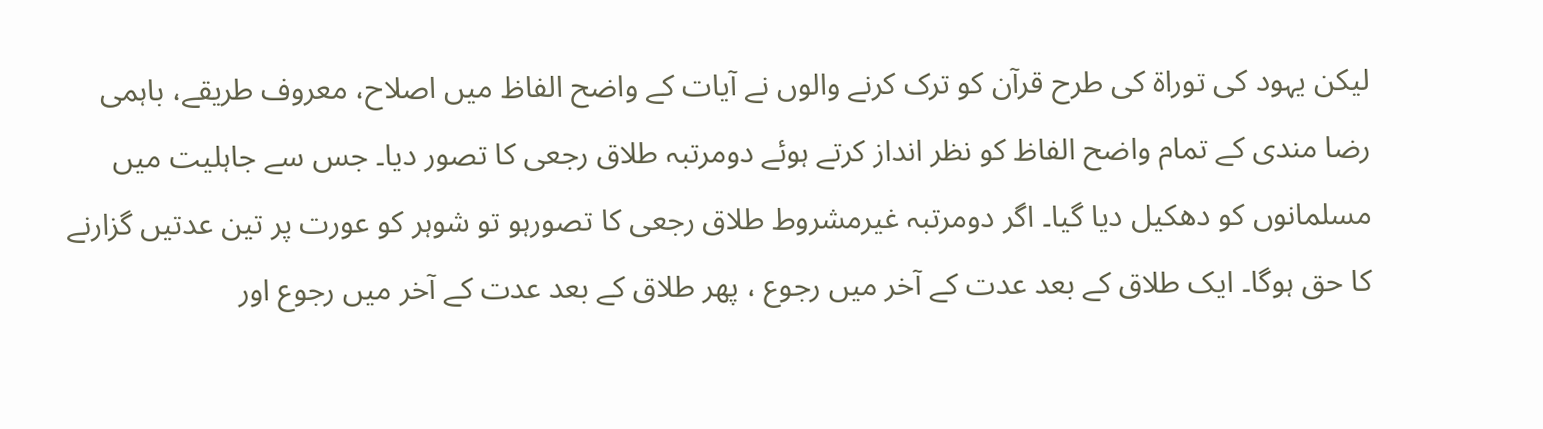لیکن یہود کی توراة کی طرح قرآن کو ترک کرنے والوں نے آیات کے واضح الفاظ میں اصلاح، معروف طریقے، باہمی رضا مندی کے تمام واضح الفاظ کو نظر انداز کرتے ہوئے دومرتبہ طلاق رجعی کا تصور دیا۔ جس سے جاہلیت میں مسلمانوں کو دھکیل دیا گیا۔ اگر دومرتبہ غیرمشروط طلاق رجعی کا تصورہو تو شوہر کو عورت پر تین عدتیں گزارنے کا حق ہوگا۔ ایک طلاق کے بعد عدت کے آخر میں رجوع ، پھر طلاق کے بعد عدت کے آخر میں رجوع اور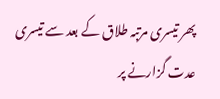پھر تیسری مرتبہ طلاق کے بعد سے تیسری عدت گزارنے پر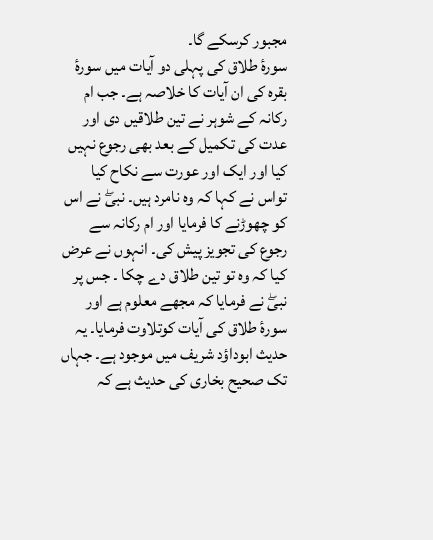مجبور کرسکے گا۔
سورۂ طلاق کی پہلی دو آیات میں سورۂ بقرہ کی ان آیات کا خلاصہ ہے۔ جب ام رکانہ کے شوہر نے تین طلاقیں دی اور عدت کی تکمیل کے بعد بھی رجوع نہیں کیا اور ایک اور عورت سے نکاح کیا تواس نے کہا کہ وہ نامرد ہیں۔ نبیۖ نے اس کو چھوڑنے کا فرمایا اور ام رکانہ سے رجوع کی تجویز پیش کی۔ انہوں نے عرض کیا کہ وہ تو تین طلاق دے چکا ۔ جس پر نبیۖ نے فرمایا کہ مجھے معلوم ہے اور سورۂ طلاق کی آیات کوتلاوت فرمایا۔ یہ حدیث ابوداؤد شریف میں موجود ہے۔ جہاں تک صحیح بخاری کی حدیث ہے کہ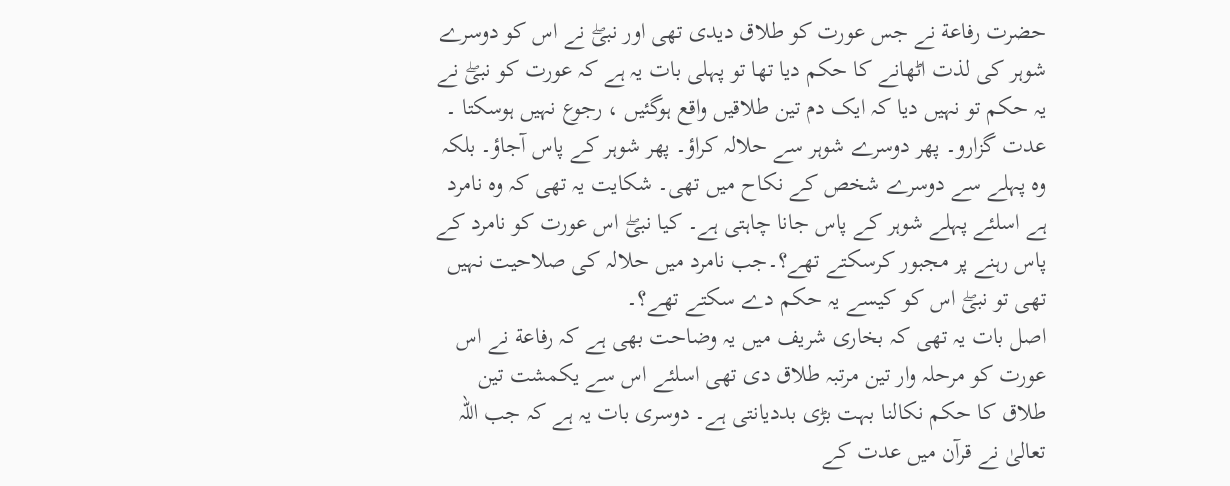حضرت رفاعة نے جس عورت کو طلاق دیدی تھی اور نبیۖ نے اس کو دوسرے شوہر کی لذت اٹھانے کا حکم دیا تھا تو پہلی بات یہ ہے کہ عورت کو نبیۖ نے یہ حکم تو نہیں دیا کہ ایک دم تین طلاقیں واقع ہوگئیں ، رجوع نہیں ہوسکتا ۔ عدت گزارو۔ پھر دوسرے شوہر سے حلالہ کراؤ۔ پھر شوہر کے پاس آجاؤ۔ بلکہ وہ پہلے سے دوسرے شخص کے نکاح میں تھی۔ شکایت یہ تھی کہ وہ نامرد ہے اسلئے پہلے شوہر کے پاس جانا چاہتی ہے۔ کیا نبیۖ اس عورت کو نامرد کے پاس رہنے پر مجبور کرسکتے تھے؟۔جب نامرد میں حلالہ کی صلاحیت نہیں تھی تو نبیۖ اس کو کیسے یہ حکم دے سکتے تھے؟۔
اصل بات یہ تھی کہ بخاری شریف میں یہ وضاحت بھی ہے کہ رفاعة نے اس عورت کو مرحلہ وار تین مرتبہ طلاق دی تھی اسلئے اس سے یکمشت تین طلاق کا حکم نکالنا بہت بڑی بددیانتی ہے۔ دوسری بات یہ ہے کہ جب اللہ تعالیٰ نے قرآن میں عدت کے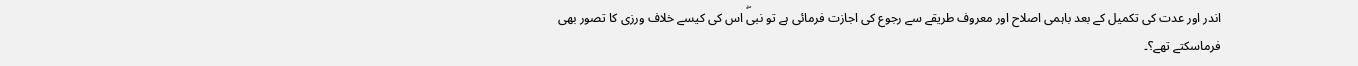اندر اور عدت کی تکمیل کے بعد باہمی اصلاح اور معروف طریقے سے رجوع کی اجازت فرمائی ہے تو نبیۖ اس کی کیسے خلاف ورزی کا تصور بھی فرماسکتے تھے؟۔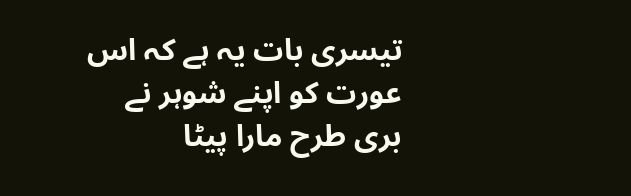تیسری بات یہ ہے کہ اس عورت کو اپنے شوہر نے بری طرح مارا پیٹا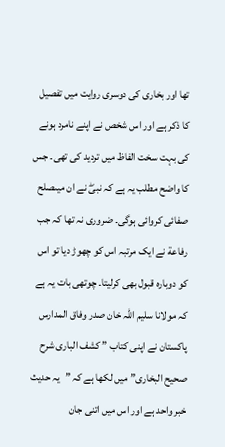تھا اور بخاری کی دوسری روایت میں تفصیل کا ذکر ہے اور اس شخص نے اپنے نامرد ہونے کی بہت سخت الفاظ میں تردید کی تھی۔ جس کا واضح مطلب یہ ہے کہ نبیۖ نے ان میںصلح صفائی کروائی ہوگی۔ ضروری نہ تھا کہ جب رفاعة نے ایک مرتبہ اس کو چھوڑ دیا تو اس کو دوبارہ قبول بھی کرلیتا۔ چوتھی بات یہ ہے کہ مولانا سلیم اللہ خان صدر وفاق المدارس پاکستان نے اپنی کتاب ” کشف الباری شرح صحیح البخاری” میں لکھا ہے کہ ”یہ حدیث خبر واحد ہے اور اس میں اتنی جان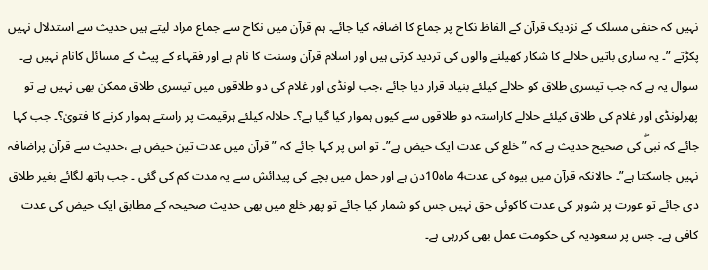نہیں کہ حنفی مسلک کے نزدیک قرآن کے الفاظ نکاح پر جماع کا اضافہ کیا جائے۔ ہم قرآن میں نکاح سے جماع مراد لیتے ہیں حدیث سے استدلال نہیں پکڑتے ”۔ یہ ساری باتیں حلالے کا شکار کھیلنے والوں کی تردید کرتی ہیں اور اسلام قرآن وسنت کا نام ہے اور فقہاء کے پیٹ کے مسائل کانام نہیں ہے۔
سوال یہ ہے کہ جب تیسری طلاق کو حلالے کیلئے بنیاد قرار دیا جائے ،جب لونڈی اور غلام کی دو طلاقوں میں تیسری طلاق ممکن بھی نہیں ہے تو پھرلونڈی اور غلام کی طلاق کیلئے حلالے کاراستہ دو طلاقوں سے کیوں ہموار کیا گیا ہے؟۔ حلالہ کیلئے ہرقیمت پر راستے ہموار کرنے کا فتویٰ؟۔ جب کہا جائے کہ نبیۖ کی صحیح حدیث ہے کہ ”خلع کی عدت ایک حیض ہے”۔ تو اس پر کہا جائے کہ ”قرآن میں عدت تین حیض ہے ،حدیث سے قرآن پراضافہ نہیں جاسکتا ہے”۔ حالانکہ قرآن میں بیوہ کی عدت4 ماہ10دن ہے اور حمل میں بچے کی پیدائش سے یہ مدت کم کی گئی ۔ جب ہاتھ لگائے بغیر طلاق دی جائے تو عورت پر شوہر کی عدت کاکوئی حق نہیں جس کو شمار کیا جائے تو پھر خلع میں بھی حدیث صحیحہ کے مطابق ایک حیض کی عدت کافی ہے۔ جس پر سعودیہ کی حکومت عمل بھی کررہی ہے۔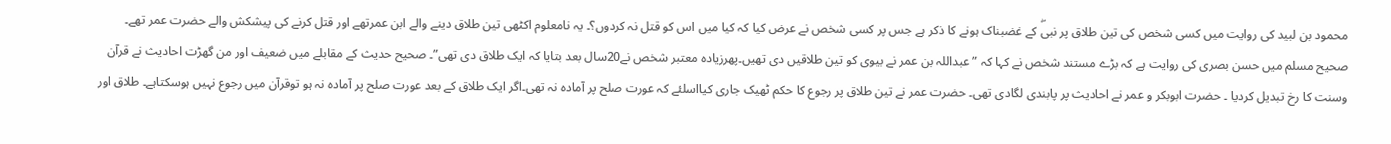محمود بن لبید کی روایت میں کسی شخص کی تین طلاق پر نبیۖ کے غضبناک ہونے کا ذکر ہے جس پر کسی شخص نے عرض کیا کہ کیا میں اس کو قتل نہ کردوں؟۔ یہ نامعلوم اکٹھی تین طلاق دینے والے ابن عمرتھے اور قتل کرنے کی پیشکش والے حضرت عمر تھے۔ صحیح مسلم میں حسن بصری کی روایت ہے کہ بڑے مستند شخص نے کہا کہ ”عبداللہ بن عمر نے بیوی کو تین طلاقیں دی تھیں۔پھرزیادہ معتبر شخص نے20سال بعد بتایا کہ ایک طلاق دی تھی”۔ صحیح حدیث کے مقابلے میں ضعیف اور من گھڑت احادیث نے قرآن وسنت کا رخ تبدیل کردیا ۔ حضرت ابوبکر و عمر نے احادیث پر پابندی لگادی تھی۔ حضرت عمر نے تین طلاق پر رجوع کا حکم ٹھیک جاری کیااسلئے کہ عورت صلح پر آمادہ نہ تھی۔اگر ایک طلاق کے بعد عورت صلح پر آمادہ نہ ہو توقرآن میں رجوع نہیں ہوسکتاہے۔ طلاق اور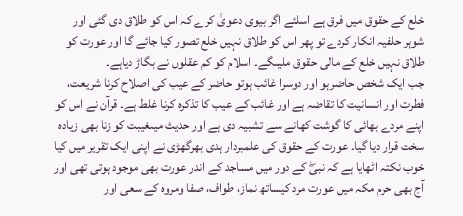خلع کے حقوق میں فرق ہے اسلئے اگر بیوی دعویٰ کرے کہ اس کو طلاق دی گئی اور شوہر حلفیہ انکار کردے تو پھر اس کو طلاق نہیں خلع تصور کیا جائے گا اور عورت کو طلاق نہیں خلع کے مالی حقوق ملیںگے۔ اسلام کو کم عقلوں نے بگاڑ دیاہے۔
جب ایک شخص حاضرہو اور دوسرا غائب ہوتو حاضر کے عیب کی اصلاح کرنا شریعت، فطرت اور انسانیت کا تقاضہ ہے اور غائب کے عیب کا تذکرہ کرنا غلط ہے۔ قرآن نے اس کو اپنے مردے بھائی کا گوشت کھانے سے تشبیہ دی ہے اور حدیث میںغیبت کو زنا بھی زیادہ سخت قرار دیا گیا۔ عورت کے حقوق کی علمبردار ہدی بھرگھڑی نے اپنی ایک تقریر میں کیا خوب نکتہ اٹھایا ہے کہ نبیۖ کے دور میں مساجد کے اندر عورت بھی موجود ہوتی تھی اور آج بھی حرم مکہ میں عورت مرد کیساتھ نماز، طواف، صفا ومروہ کے سعی اور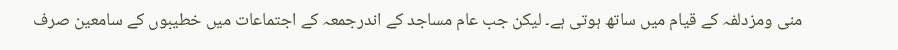منی ومزدلفہ کے قیام میں ساتھ ہوتی ہے۔ لیکن جب عام مساجد کے اندرجمعہ کے اجتماعات میں خطیبوں کے سامعین صرف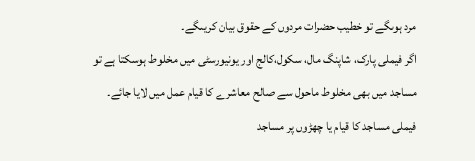مرد ہوںگے تو خطیب حضرات مردوں کے حقوق بیان کریںگے۔
اگر فیملی پارک، شاپنگ مال، سکول،کالج اور یونیورسٹی میں مخلوط ہوسکتا ہے تو مساجد میں بھی مخلوط ماحول سے صالح معاشرے کا قیام عمل میں لایا جائے۔ فیملی مساجد کا قیام یا چھڑوں پر مساجد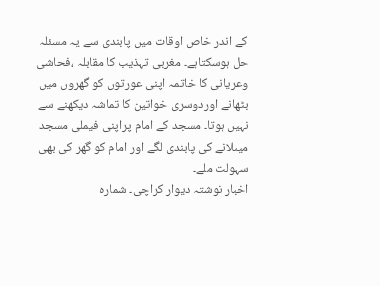کے اندر خاص اوقات میں پابندی سے یہ مسئلہ حل ہوسکتاہے۔ مغربی تہذیب کا مقابلہ ،فحاشی وعریانی کا خاتمہ اپنی عورتوں کو گھروں میں بٹھانے اوردوسری خواتین کا تماشہ دیکھنے سے نہیں ہوتا۔ مسجد کے امام پراپنی فیملی مسجد میںلانے کی پابندی لگے اور امام کو گھر کی بھی سہولت ملے۔
اخبار نوشتہ دیوار کراچی۔ شمارہ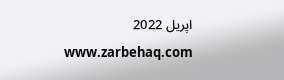اپریل 2022
www.zarbehaq.com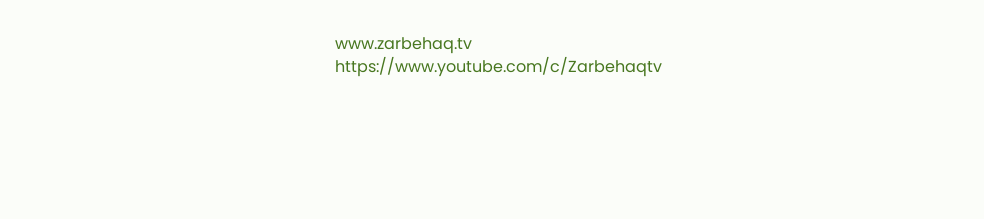www.zarbehaq.tv
https://www.youtube.com/c/Zarbehaqtv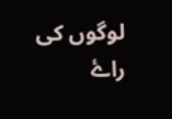لوگوں کی راۓ